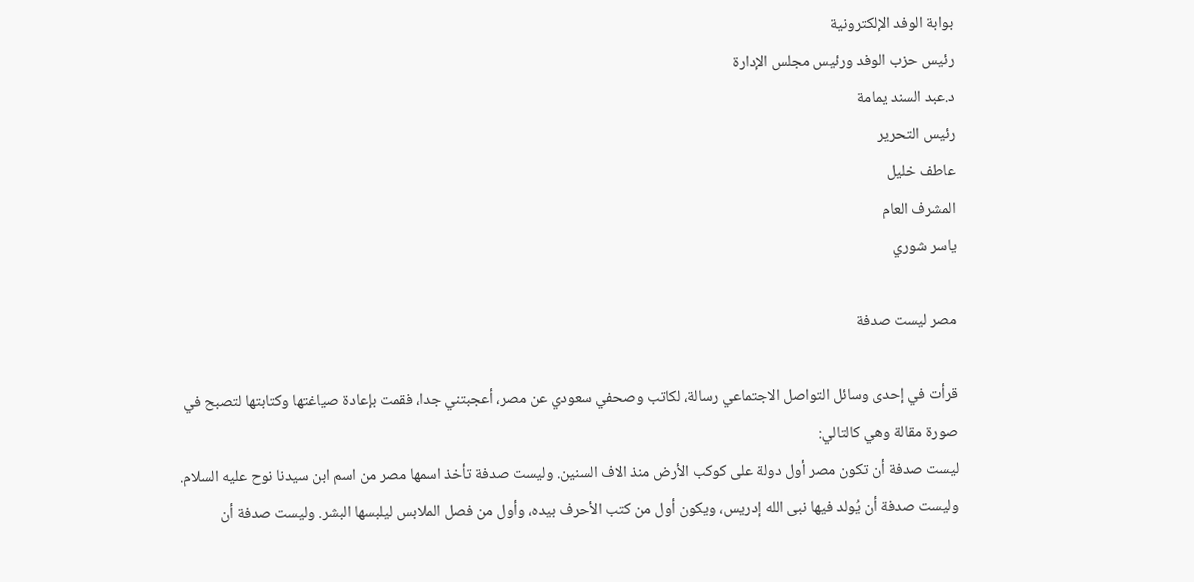بوابة الوفد الإلكترونية
رئيس حزب الوفد ورئيس مجلس الإدارة
د.عبد السند يمامة
رئيس التحرير
عاطف خليل
المشرف العام
ياسر شوري

مصر ليست صدفة

قرأت في إحدى وسائل التواصل الاجتماعي رسالة، لكاتب وصحفي سعودي عن مصر، أعجبتني جدا، فقمت بإعادة صياغتها وكتابتها لتصبح في صورة مقالة وهي كالتالي:
ليست صدفة أن تكون مصر أول دولة على كوكب الأرض منذ الاف السنين. وليست صدفة تأخذ اسمها مصر من اسم ابن سيدنا نوح عليه السلام. وليست صدفة أن يُولد فيها نبى الله إدريس، ويكون أول من كتب الأحرف بيده، وأول من فصل الملابس ليلبسها البشر. وليست صدفة أن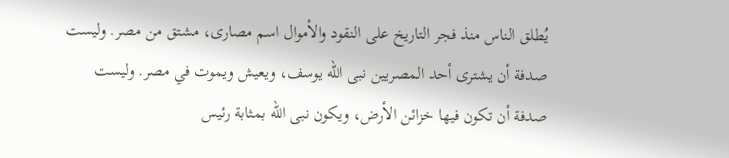يُطلق الناس منذ فجر التاريخ على النقود والأموال اسم مصارى، مشتق من مصر. وليست صدفة أن يشترى أحد المصريين نبى الله يوسف، ويعيش ويموت في مصر. وليست صدفة أن تكون فيها خزائن الأرض، ويكون نبى الله بمثابة رئيس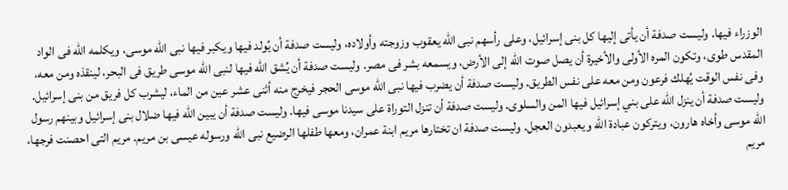الوزراء فيها. وليست صدفة أن يأتى إليها كل بنى إسرائيل، وعلى رأسهم نبى الله يعقوب وزوجته وأولاده، وليست صدفة أن يُولد فيها ويكبر فيها نبى الله موسى، ويكلمه الله فى الواد المقدس طوى، وتكون المره الأولى والأخيرة أن يصل صوت الله إلى الأرض، ويسمعه بشر فى مصر. وليست صدفة أن يُشق الله فيها لنبى الله موسى طريق فى البحر، لينقذه ومن معه، وفى نفس الوقت يُهلك فرعون ومن معه على نفس الطريق. وليست صدفة أن يضرب فيها نبى الله موسى الحجر فيخرج منه أثنى عشر عين من الماء، ليشرب كل فريق من بنى إسرائيل. وليست صدفة أن ينزل الله على بني إسرائيل فيها المن والسلوى. وليست صدفة أن تنزل التوراة على سيدنا موسى فيها. وليست صدفة أن يبين الله فيها ضلال بنى إسرائيل وبينهم رسول الله موسى وأخاه هارون، ويتركون عبادة الله ويعبدون العجل. وليست صدفة ان تختارها مريم ابنة عمران، ومعها طفلها الرضيع نبى الله ورسوله عيسى بن مريم. مريم التى احصنت فرجها، مريم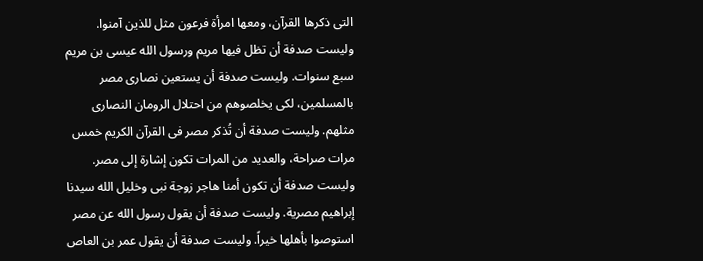التى ذكرها القرآن، ومعها امرأة فرعون مثل للذين آمنوا. وليست صدفة أن تظل فيها مريم ورسول الله عيسى بن مريم سبع سنوات. وليست صدفة أن يستعين نصارى مصر بالمسلمين، لكى يخلصوهم من احتلال الرومان النصارى مثلهم. وليست صدفة أن تُذكر مصر فى القرآن الكريم خمس مرات صراحة، والعديد من المرات تكون إشارة إلى مصر. وليست صدفة أن تكون أمنا هاجر زوجة نبى وخليل الله سيدنا إبراهيم مصرية. وليست صدفة أن يقول رسول الله عن مصر استوصوا بأهلها خيراً. وليست صدفة أن يقول عمر بن العاص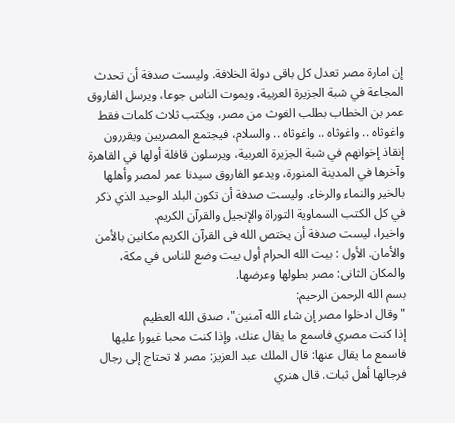إن امارة مصر تعدل كل باقى دولة الخلافة. وليست صدفة أن تحدث المجاعة في شبة الجزيرة العربية، ويموت الناس جوعا، ويرسل الفاروق عمر بن الخطاب بطلب الغوث من مصر، ويكتب ثلاث كلمات فقط واغوثاه .. واغوثاه .. واغوثاه .. والسلام، فيجتمع المصريين ويقررون إنقاذ إخوانهم في شبة الجزيرة العربية، ويرسلون قافلة أولها في القاهرة وآخرها في المدينة المنورة، ويدعو الفاروق سيدنا عمر لمصر وأهلها بالخير والنماء والرخاء. وليست صدفة أن تكون البلد الوحيد الذي ذكر في كل الكتب السماوية التوراة والإنجيل والقرآن الكريم.
واخيرا، ليست صدفة أن يختص الله فى القرآن الكريم مكانين بالأمن والأمان. الأول : بيت الله الحرام أول بيت وضع للناس في مكة، والمكان الثانى: مصر بطولها وعرضها.
بسم الله الرحمن الرحيم:
"وقال ادخلوا مصر إن شاء الله آمنين"، صدق الله العظيم
إذا كنت مصري فاسمع ما يقال عنك، وإذا كنت محبا غيورا عليها فاسمع ما يقال عنها: قال الملك عبد العزيز: مصر لا تحتاج إلى رجال فرجالها أهل ثبات. قال هنري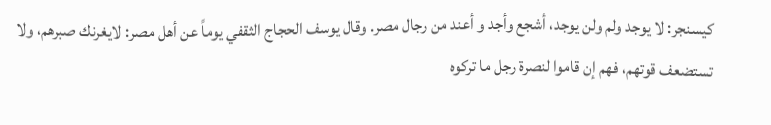كيسنجر: لا يوجد ولم ولن يوجد، أشجع وأجد و أعند من رجال مصر. وقال يوسف الحجاج الثقفي يوماً عن أهل مصر: لايغرنك صبرهم، ولا تستضعف قوتهم، فهم إن قاموا لنصرة رجل ما تركوه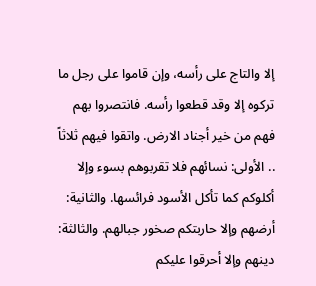إلا والتاج على رأسه، وإن قاموا على رجل ما تركوه إلا وقد قطعوا رأسه. فانتصروا بهم فهم من خير أجناد الارض. واتقوا فيهم ثلاثاً .. الأولى: نسائهم فلا تقربوهم بسوء وإلا أكلوكم كما تأكل الأسود فرائسها. والثانية: أرضهم وإلا حاربتكم صخور جبالهم. والثالثة: دينهم وإلا أحرقوا عليكم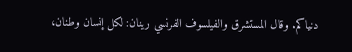دنياكم. وقال المستشرق والفيلسوف الفرنسي رينان: لكل إنسان وطنان،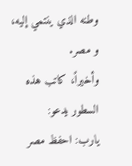وطنه الذي ينتمي إليه، و مصر.
وأخيراً، كاتب هذه السطور يدعو:
يارب: احفظ مصر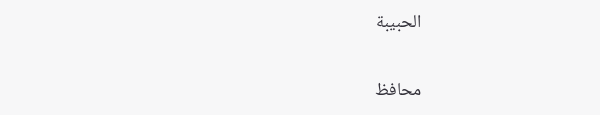الحبيبة

محافظ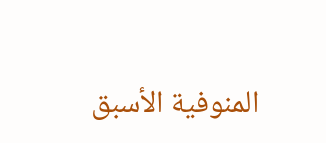المنوفية الأسبق